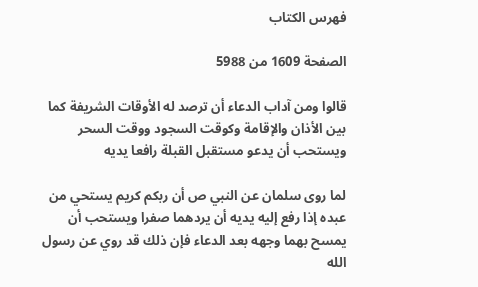فهرس الكتاب

الصفحة 1609 من 5988

قالوا ومن آداب الدعاء أن ترصد له الأوقات الشريفة كما بين الأذان والإقامة وكوقت السجود ووقت السحر ويستحب أن يدعو مستقبل القبلة رافعا يديه

لما روى سلمان عن النبي ص أن ربكم كريم يستحي من عبده إذا رفع إليه يديه أن يردهما صفرا ويستحب أن يمسح بهما وجهه بعد الدعاء فإن ذلك قد روي عن رسول الله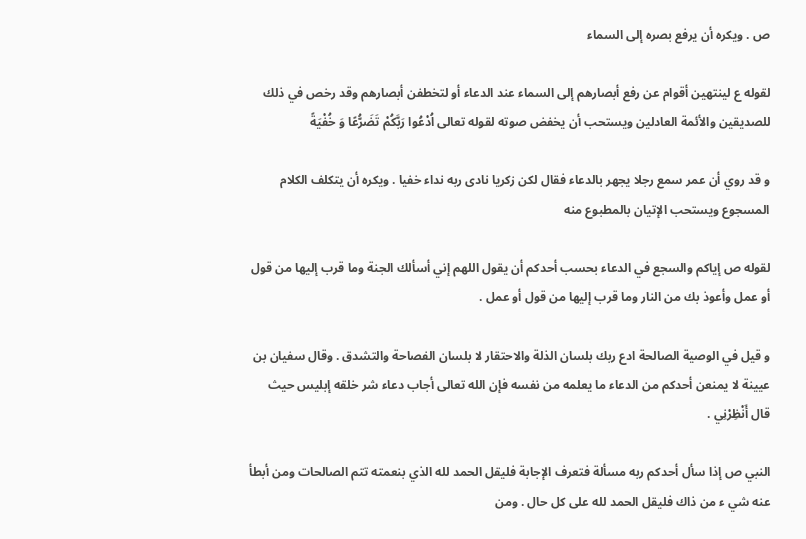ص . ويكره أن يرفع بصره إلى السماء

لقوله ع لينتهين أقوام عن رفع أبصارهم إلى السماء عند الدعاء أو لتخطفن أبصارهم وقد رخص في ذلك للصديقين والأئمة العادلين ويستحب أن يخفض صوته لقوله تعالى اُدْعُوا رَبَّكُمْ تَضَرُّعًا وَ خُفْيَةً

و قد روي أن عمر سمع رجلا يجهر بالدعاء فقال لكن زكريا نادى ربه نداء خفيا . ويكره أن يتكلف الكلام المسجوع ويستحب الإتيان بالمطبوع منه

لقوله ص إياكم والسجع في الدعاء بحسب أحدكم أن يقول اللهم إني أسألك الجنة وما قرب إليها من قول أو عمل وأعوذ بك من النار وما قرب إليها من قول أو عمل .

و قيل في الوصية الصالحة ادع ربك بلسان الذلة والاحتقار لا بلسان الفصاحة والتشدق . وقال سفيان بن عيينة لا يمنعن أحدكم من الدعاء ما يعلمه من نفسه فإن الله تعالى أجاب دعاء شر خلقه إبليس حيث قال أَنْظِرْنِي .

النبي ص إذا سأل أحدكم ربه مسألة فتعرف الإجابة فليقل الحمد لله الذي بنعمته تتم الصالحات ومن أبطأ عنه شي ء من ذاك فليقل الحمد لله على كل حال . ومن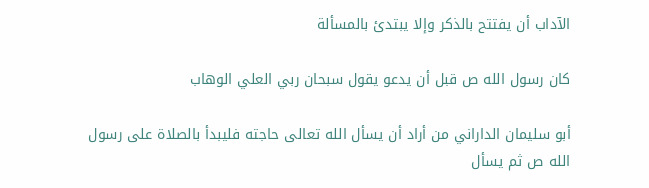الآداب أن يفتتح بالذكر وإلا يبتدئ بالمسألة

كان رسول الله ص قبل أن يدعو يقول سبحان ربي العلي الوهاب

أبو سليمان الداراني من أراد أن يسأل الله تعالى حاجته فليبدأ بالصلاة على رسول الله ص ثم يسأل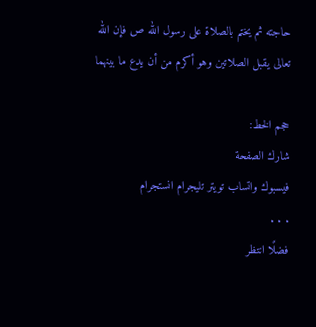حاجته ثم يختم بالصلاة على رسول الله ص فإن الله تعالى يقبل الصلاتين وهو أكرم من أن يدع ما بينهما

حجم الخط:
شارك الصفحة
فيسبوك واتساب تويتر تليجرام انستجرام
. . .
فضلًا انتظر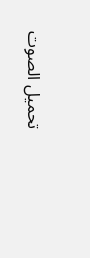تحميل الصوت